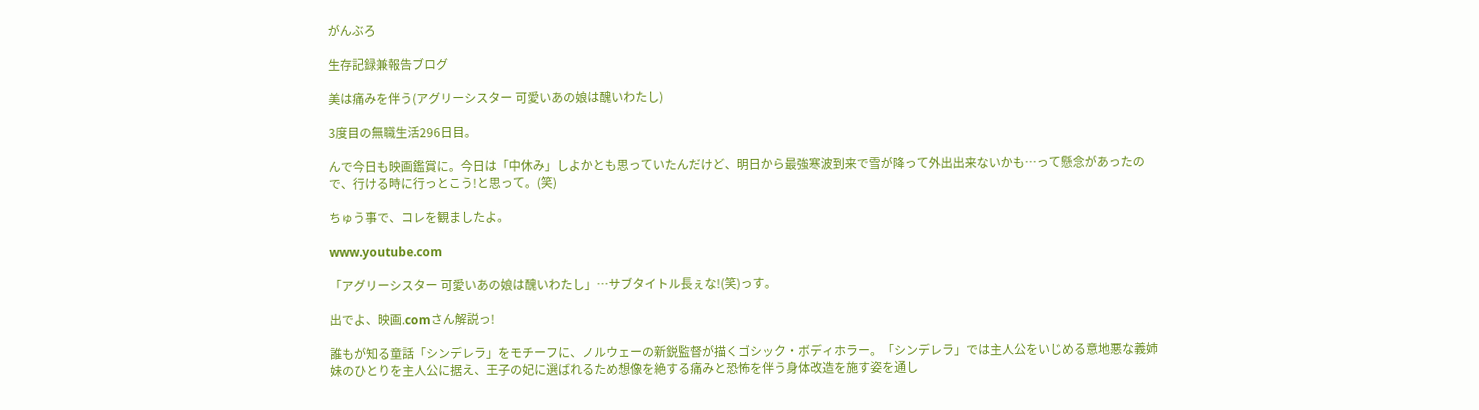がんぶろ

生存記録兼報告ブログ

美は痛みを伴う(アグリーシスター 可愛いあの娘は醜いわたし)

3度目の無職生活296日目。

んで今日も映画鑑賞に。今日は「中休み」しよかとも思っていたんだけど、明日から最強寒波到来で雪が降って外出出来ないかも…って懸念があったので、行ける時に行っとこう!と思って。(笑)

ちゅう事で、コレを観ましたよ。

www.youtube.com

「アグリーシスター 可愛いあの娘は醜いわたし」…サブタイトル長ぇな!(笑)っす。

出でよ、映画.comさん解説っ!

誰もが知る童話「シンデレラ」をモチーフに、ノルウェーの新鋭監督が描くゴシック・ボディホラー。「シンデレラ」では主人公をいじめる意地悪な義姉妹のひとりを主人公に据え、王子の妃に選ばれるため想像を絶する痛みと恐怖を伴う身体改造を施す姿を通し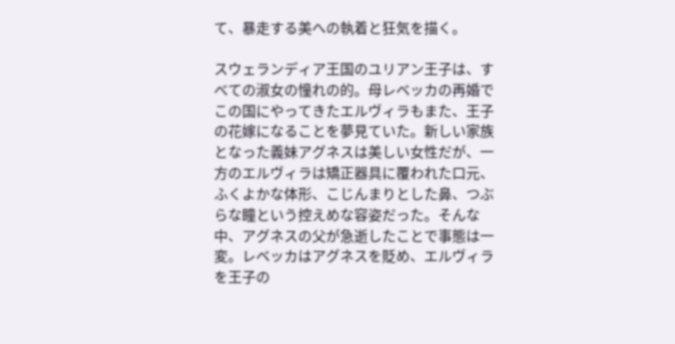て、暴走する美への執着と狂気を描く。

スウェランディア王国のユリアン王子は、すべての淑女の憧れの的。母レベッカの再婚でこの国にやってきたエルヴィラもまた、王子の花嫁になることを夢見ていた。新しい家族となった義妹アグネスは美しい女性だが、一方のエルヴィラは矯正器具に覆われた口元、ふくよかな体形、こじんまりとした鼻、つぶらな瞳という控えめな容姿だった。そんな中、アグネスの父が急逝したことで事態は一変。レベッカはアグネスを貶め、エルヴィラを王子の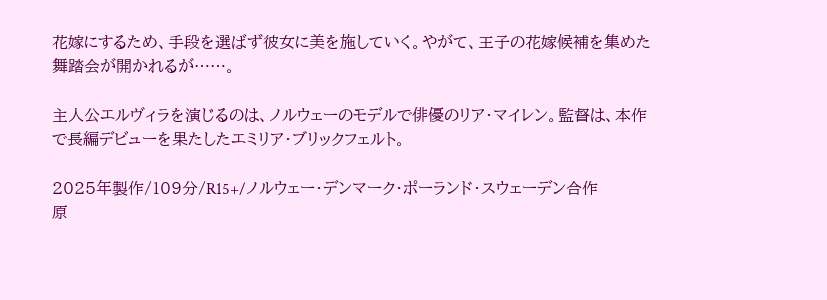花嫁にするため、手段を選ばず彼女に美を施していく。やがて、王子の花嫁候補を集めた舞踏会が開かれるが……。

主人公エルヴィラを演じるのは、ノルウェーのモデルで俳優のリア・マイレン。監督は、本作で長編デビューを果たしたエミリア・ブリックフェルト。

2025年製作/109分/R15+/ノルウェー・デンマーク・ポーランド・スウェーデン合作
原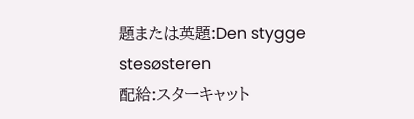題または英題:Den stygge stesøsteren
配給:スターキャット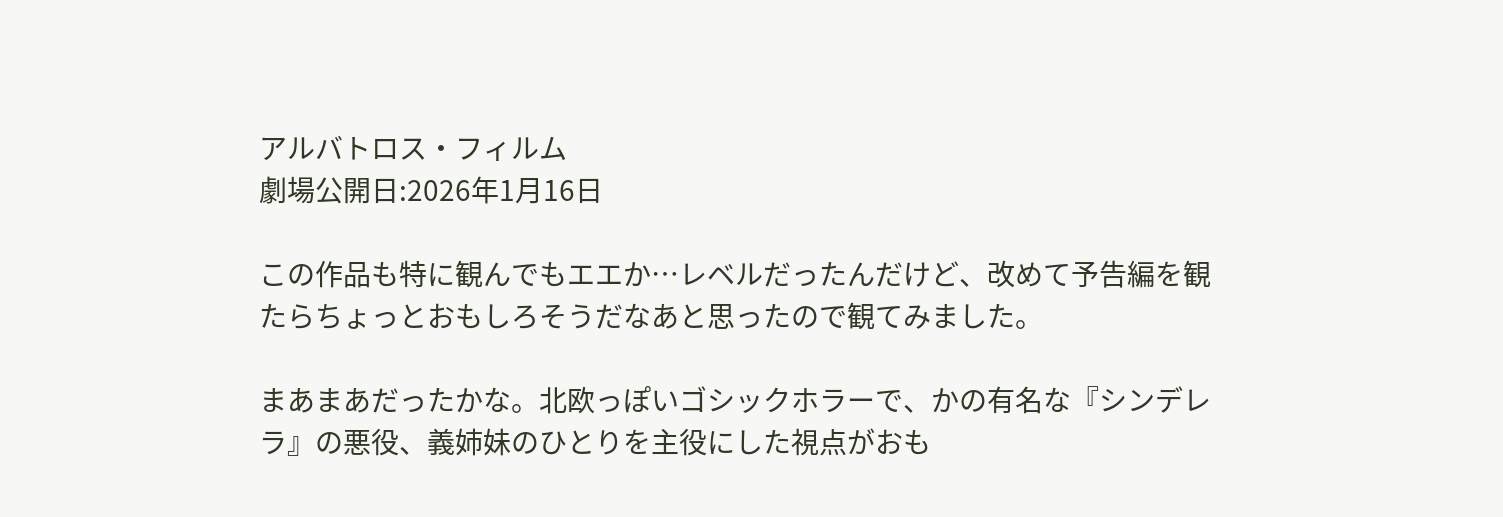アルバトロス・フィルム
劇場公開日:2026年1月16日

この作品も特に観んでもエエか…レベルだったんだけど、改めて予告編を観たらちょっとおもしろそうだなあと思ったので観てみました。

まあまあだったかな。北欧っぽいゴシックホラーで、かの有名な『シンデレラ』の悪役、義姉妹のひとりを主役にした視点がおも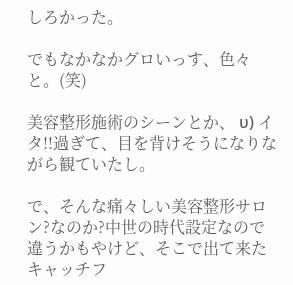しろかった。

でもなかなかグロいっす、色々と。(笑)

美容整形施術のシーンとか、 υ) イタ!!過ぎて、目を背けそうになりながら観ていたし。

で、そんな痛々しい美容整形サロン?なのか?中世の時代設定なので違うかもやけど、そこで出て来たキャッチフ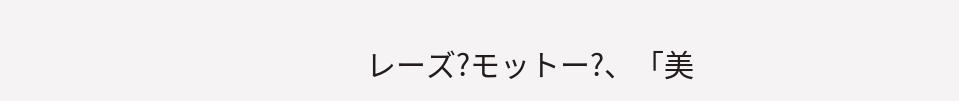レーズ?モットー?、「美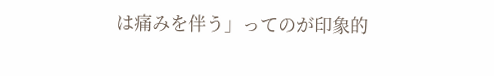は痛みを伴う」ってのが印象的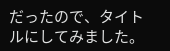だったので、タイトルにしてみました。